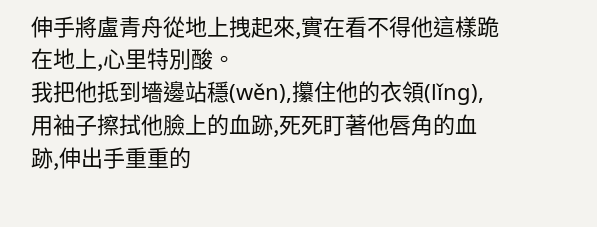伸手將盧青舟從地上拽起來,實在看不得他這樣跪在地上,心里特別酸。
我把他抵到墻邊站穩(wěn),攥住他的衣領(lǐng),用袖子擦拭他臉上的血跡,死死盯著他唇角的血跡,伸出手重重的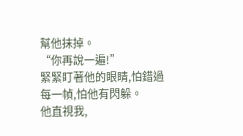幫他抹掉。
“你再說一遍!”
緊緊盯著他的眼睛,怕錯過每一幀,怕他有閃躲。
他直視我,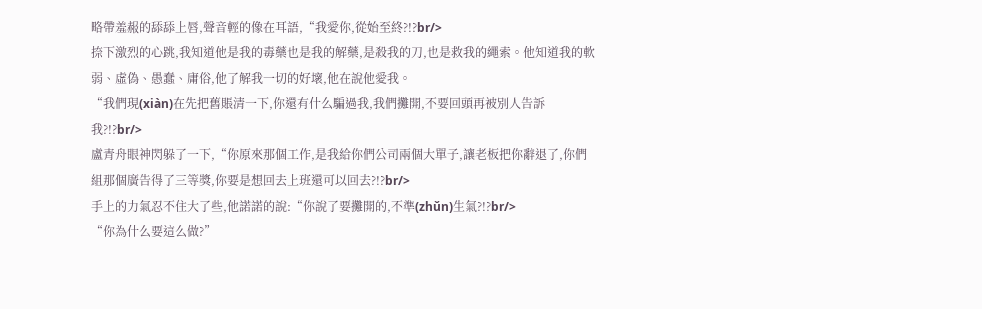略帶羞赧的舔舔上唇,聲音輕的像在耳語,“我愛你,從始至終?!?br/>
捺下激烈的心跳,我知道他是我的毒藥也是我的解藥,是殺我的刀,也是救我的繩索。他知道我的軟弱、虛偽、愚蠢、庸俗,他了解我一切的好壞,他在說他愛我。
“我們現(xiàn)在先把舊賬清一下,你還有什么騙過我,我們攤開,不要回頭再被別人告訴我?!?br/>
盧青舟眼神閃躲了一下,“你原來那個工作,是我給你們公司兩個大單子,讓老板把你辭退了,你們組那個廣告得了三等獎,你要是想回去上班還可以回去?!?br/>
手上的力氣忍不住大了些,他諾諾的說:“你說了要攤開的,不準(zhǔn)生氣?!?br/>
“你為什么要這么做?”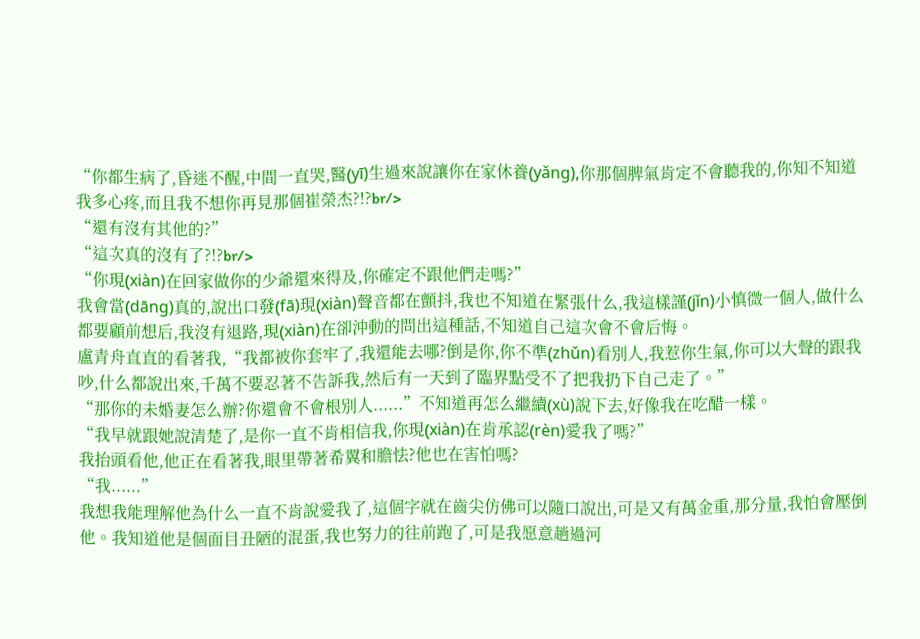“你都生病了,昏迷不醒,中間一直哭,醫(yī)生過來說讓你在家休養(yǎng),你那個脾氣肯定不會聽我的,你知不知道我多心疼,而且我不想你再見那個崔榮杰?!?br/>
“還有沒有其他的?”
“這次真的沒有了?!?br/>
“你現(xiàn)在回家做你的少爺還來得及,你確定不跟他們走嗎?”
我會當(dāng)真的,說出口發(fā)現(xiàn)聲音都在顫抖,我也不知道在緊張什么,我這樣謹(jǐn)小慎微一個人,做什么都要顧前想后,我沒有退路,現(xiàn)在卻沖動的問出這種話,不知道自己這次會不會后悔。
盧青舟直直的看著我,“我都被你套牢了,我還能去哪?倒是你,你不準(zhǔn)看別人,我惹你生氣,你可以大聲的跟我吵,什么都說出來,千萬不要忍著不告訴我,然后有一天到了臨界點受不了把我扔下自己走了。”
“那你的未婚妻怎么辦?你還會不會根別人......”不知道再怎么繼續(xù)說下去,好像我在吃醋一樣。
“我早就跟她說清楚了,是你一直不肯相信我,你現(xiàn)在肯承認(rèn)愛我了嗎?”
我抬頭看他,他正在看著我,眼里帶著希翼和膽怯?他也在害怕嗎?
“我......”
我想我能理解他為什么一直不肯說愛我了,這個字就在齒尖仿佛可以隨口說出,可是又有萬金重,那分量,我怕會壓倒他。我知道他是個面目丑陋的混蛋,我也努力的往前跑了,可是我愿意趟過河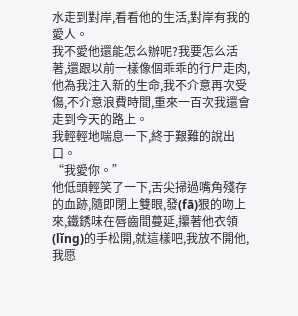水走到對岸,看看他的生活,對岸有我的愛人。
我不愛他還能怎么辦呢?我要怎么活著,還跟以前一樣像個乖乖的行尸走肉,他為我注入新的生命,我不介意再次受傷,不介意浪費時間,重來一百次我還會走到今天的路上。
我輕輕地喘息一下,終于艱難的說出口。
“我愛你。”
他低頭輕笑了一下,舌尖掃過嘴角殘存的血跡,隨即閉上雙眼,發(fā)狠的吻上來,鐵銹味在唇齒間蔓延,攥著他衣領(lǐng)的手松開,就這樣吧,我放不開他,我愿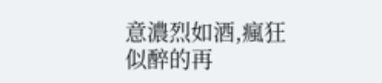意濃烈如酒,瘋狂似醉的再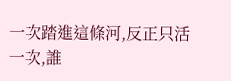一次踏進這條河,反正只活一次,誰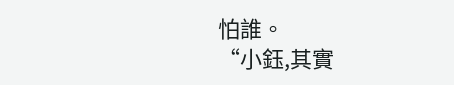怕誰。
“小鈺,其實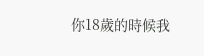你18歲的時候我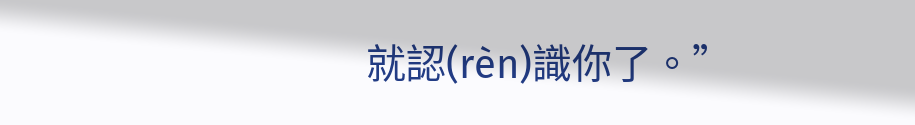就認(rèn)識你了。”